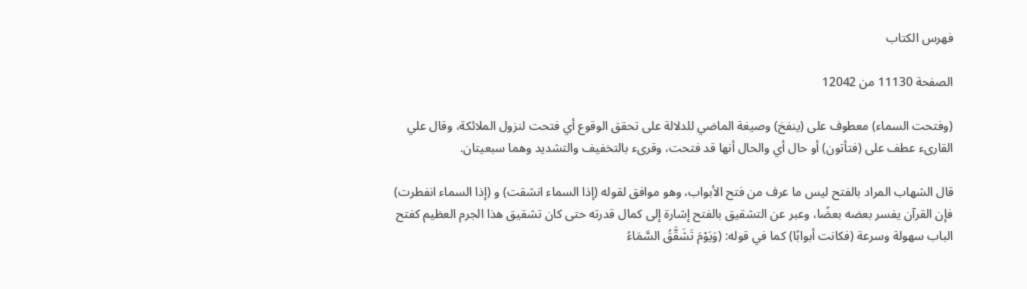فهرس الكتاب

الصفحة 11130 من 12042

(وفتحت السماء) معطوف على (ينفخ) وصيغة الماضي للدلالة على تحقق الوقوع أي فتحت لنزول الملائكة، وقال علي القارىء عطف على (فتأتون) أو حال أي والحال أنها قد فتحت، وقرىء بالتخفيف والتشديد وهما سبعيتان.

قال الشهاب المراد بالفتح ليس ما عرف من فتح الأبواب، وهو موافق لقوله (إذا السماء انشقت) و (إذا السماء انفطرت) فإن القرآن يفسر بعضه بعضًا، وعبر عن التشقيق بالفتح إشارة إلى كمال قدرته حتى كان تشقيق هذا الجرم العظيم كفتح الباب سهولة وسرعة (فكانت أبوابًا) كما في قوله: (وَيَوْمَ تَشَقَّقُ السَّمَاءُ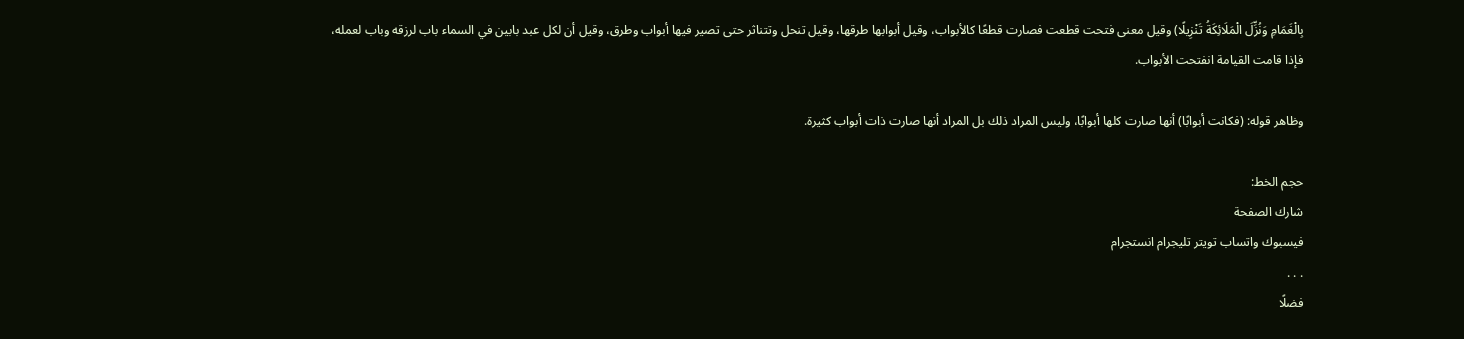بِالْغَمَامِ وَنُزِّلَ الْمَلَائِكَةُ تَنْزِيلًا) وقيل معنى فتحت قطعت فصارت قطعًا كالأبواب، وقيل أبوابها طرقها، وقيل تنحل وتتناثر حتى تصير فيها أبواب وطرق، وقيل أن لكل عبد بابين في السماء باب لرزقه وباب لعمله، فإذا قامت القيامة انفتحت الأبواب.

وظاهر قوله: (فكانت أبوابًا) أنها صارت كلها أبوابًا، وليس المراد ذلك بل المراد أنها صارت ذات أبواب كثيرة.

حجم الخط:
شارك الصفحة
فيسبوك واتساب تويتر تليجرام انستجرام
. . .
فضلًا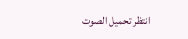انتظر تحميل الصوت